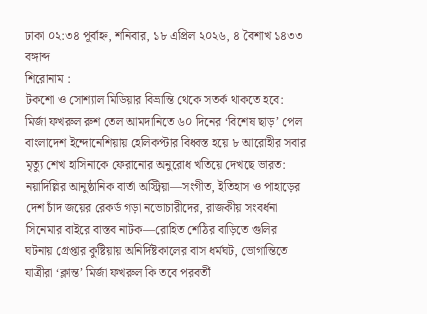ঢাকা ০২:৩৪ পূর্বাহ্ন, শনিবার, ১৮ এপ্রিল ২০২৬, ৪ বৈশাখ ১৪৩৩ বঙ্গাব্দ
শিরোনাম :
টকশো ও সোশ্যাল মিডিয়ার বিভ্রান্তি থেকে সতর্ক থাকতে হবে: মির্জা ফখরুল রুশ তেল আমদানিতে ৬০ দিনের ‘বিশেষ ছাড়’ পেল বাংলাদেশ ইন্দোনেশিয়ায় হেলিকপ্টার বিধ্বস্ত হয়ে ৮ আরোহীর সবার মৃত্যু শেখ হাসিনাকে ফেরানোর অনুরোধ খতিয়ে দেখছে ভারত: নয়াদিল্লির আনুষ্ঠানিক বার্তা অস্ট্রিয়া—সংগীত, ইতিহাস ও পাহাড়ের দেশ চাঁদ জয়ের রেকর্ড গড়া নভোচারীদের, রাজকীয় সংবর্ধনা সিনেমার বাইরে বাস্তব নাটক—রোহিত শেঠির বাড়িতে গুলির ঘটনায় গ্রেপ্তার কুষ্টিয়ায় অনির্দিষ্টকালের বাস ধর্মঘট, ভোগান্তিতে যাত্রীরা ‘ক্লান্ত’ মির্জা ফখরুল কি তবে পরবর্তী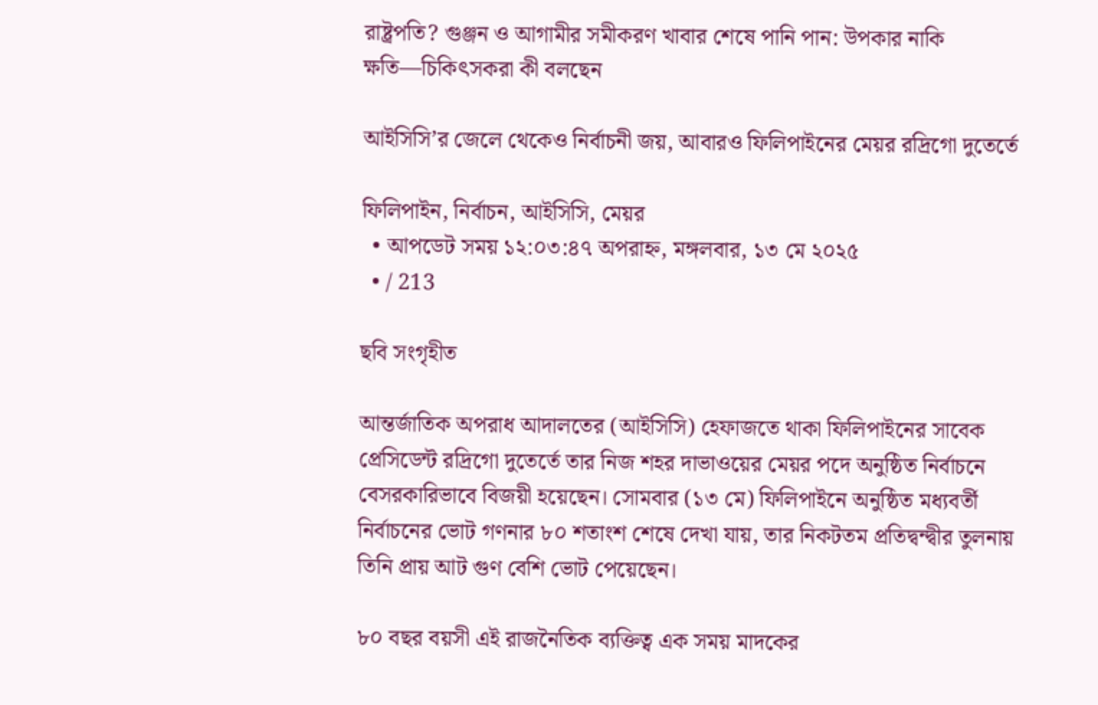রাষ্ট্রপতি? গুঞ্জন ও আগামীর সমীকরণ খাবার শেষে পানি পান: উপকার নাকি ক্ষতি—চিকিৎসকরা কী বলছেন

আইসিসি’র জেলে থেকেও নির্বাচনী জয়, আবারও ফিলিপাইনের মেয়র রদ্রিগো দুতের্তে

ফিলিপাইন, নির্বাচন, আইসিসি, মেয়র
  • আপডেট সময় ১২:০৩:৪৭ অপরাহ্ন, মঙ্গলবার, ১৩ মে ২০২৫
  • / 213

ছবি সংগৃহীত

আন্তর্জাতিক অপরাধ আদালতের (আইসিসি) হেফাজতে থাকা ফিলিপাইনের সাবেক প্রেসিডেন্ট রদ্রিগো দুতের্তে তার নিজ শহর দাভাওয়ের মেয়র পদে অনুষ্ঠিত নির্বাচনে বেসরকারিভাবে বিজয়ী হয়েছেন। সোমবার (১৩ মে) ফিলিপাইনে অনুষ্ঠিত মধ্যবর্তী নির্বাচনের ভোট গণনার ৮০ শতাংশ শেষে দেখা যায়, তার নিকটতম প্রতিদ্বন্দ্বীর তুলনায় তিনি প্রায় আট গুণ বেশি ভোট পেয়েছেন।

৮০ বছর বয়সী এই রাজনৈতিক ব্যক্তিত্ব এক সময় মাদকের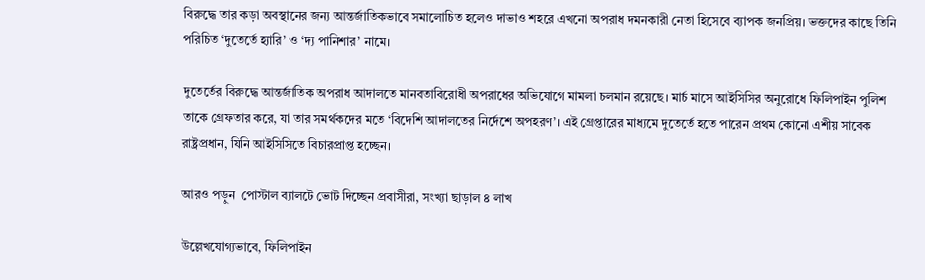বিরুদ্ধে তার কড়া অবস্থানের জন্য আন্তর্জাতিকভাবে সমালোচিত হলেও দাভাও শহরে এখনো অপরাধ দমনকারী নেতা হিসেবে ব্যাপক জনপ্রিয়। ভক্তদের কাছে তিনি পরিচিত ‘দুতের্তে হ্যারি’ ও ‘দ্য পানিশার’ নামে।

দুতের্তের বিরুদ্ধে আন্তর্জাতিক অপরাধ আদালতে মানবতাবিরোধী অপরাধের অভিযোগে মামলা চলমান রয়েছে। মার্চ মাসে আইসিসির অনুরোধে ফিলিপাইন পুলিশ তাকে গ্রেফতার করে, যা তার সমর্থকদের মতে ‘বিদেশি আদালতের নির্দেশে অপহরণ’। এই গ্রেপ্তারের মাধ্যমে দুতের্তে হতে পারেন প্রথম কোনো এশীয় সাবেক রাষ্ট্রপ্রধান, যিনি আইসিসিতে বিচারপ্রাপ্ত হচ্ছেন।

আরও পড়ুন  পোস্টাল ব্যালটে ভোট দিচ্ছেন প্রবাসীরা, সংখ্যা ছাড়াল ৪ লাখ

উল্লেখযোগ্যভাবে, ফিলিপাইন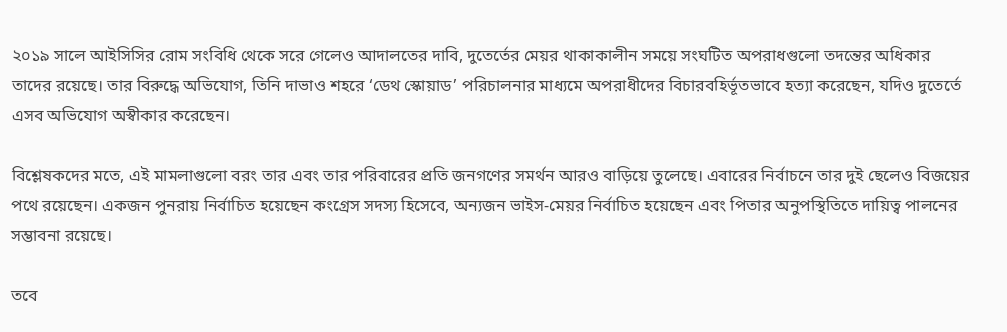২০১৯ সালে আইসিসির রোম সংবিধি থেকে সরে গেলেও আদালতের দাবি, দুতের্তের মেয়র থাকাকালীন সময়ে সংঘটিত অপরাধগুলো তদন্তের অধিকার তাদের রয়েছে। তার বিরুদ্ধে অভিযোগ, তিনি দাভাও শহরে ‘ডেথ স্কোয়াড’ পরিচালনার মাধ্যমে অপরাধীদের বিচারবহির্ভূতভাবে হত্যা করেছেন, যদিও দুতের্তে এসব অভিযোগ অস্বীকার করেছেন।

বিশ্লেষকদের মতে, এই মামলাগুলো বরং তার এবং তার পরিবারের প্রতি জনগণের সমর্থন আরও বাড়িয়ে তুলেছে। এবারের নির্বাচনে তার দুই ছেলেও বিজয়ের পথে রয়েছেন। একজন পুনরায় নির্বাচিত হয়েছেন কংগ্রেস সদস্য হিসেবে, অন্যজন ভাইস-মেয়র নির্বাচিত হয়েছেন এবং পিতার অনুপস্থিতিতে দায়িত্ব পালনের সম্ভাবনা রয়েছে।

তবে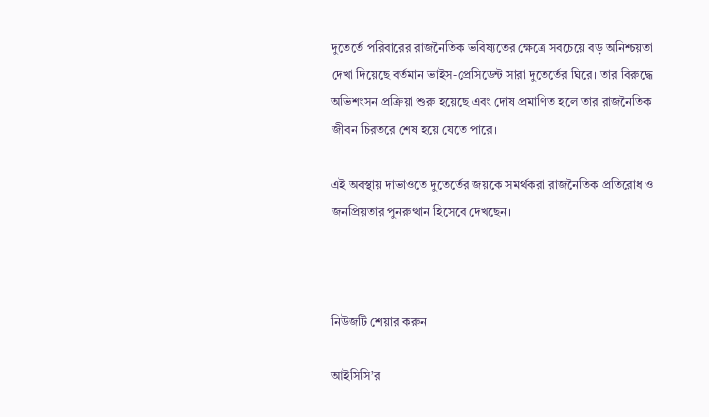দুতের্তে পরিবারের রাজনৈতিক ভবিষ্যতের ক্ষেত্রে সবচেয়ে বড় অনিশ্চয়তা দেখা দিয়েছে বর্তমান ভাইস-প্রেসিডেন্ট সারা দুতের্তের ঘিরে। তার বিরুদ্ধে অভিশংসন প্রক্রিয়া শুরু হয়েছে এবং দোষ প্রমাণিত হলে তার রাজনৈতিক জীবন চিরতরে শেষ হয়ে যেতে পারে।

এই অবস্থায় দাভাওতে দুতের্তের জয়কে সমর্থকরা রাজনৈতিক প্রতিরোধ ও জনপ্রিয়তার পুনরুত্থান হিসেবে দেখছেন।



নিউজটি শেয়ার করুন

আইসিসি’র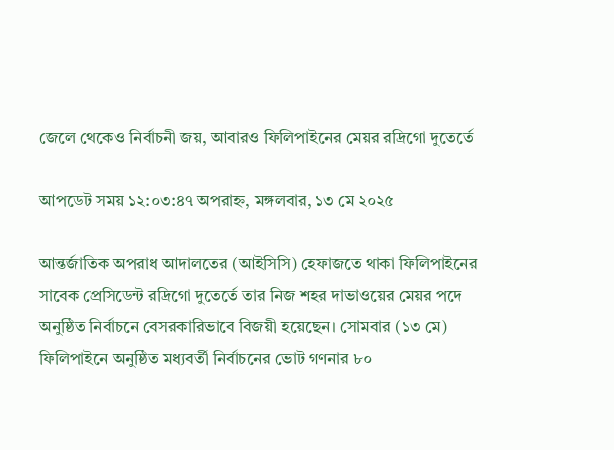জেলে থেকেও নির্বাচনী জয়, আবারও ফিলিপাইনের মেয়র রদ্রিগো দুতের্তে

আপডেট সময় ১২:০৩:৪৭ অপরাহ্ন, মঙ্গলবার, ১৩ মে ২০২৫

আন্তর্জাতিক অপরাধ আদালতের (আইসিসি) হেফাজতে থাকা ফিলিপাইনের সাবেক প্রেসিডেন্ট রদ্রিগো দুতের্তে তার নিজ শহর দাভাওয়ের মেয়র পদে অনুষ্ঠিত নির্বাচনে বেসরকারিভাবে বিজয়ী হয়েছেন। সোমবার (১৩ মে) ফিলিপাইনে অনুষ্ঠিত মধ্যবর্তী নির্বাচনের ভোট গণনার ৮০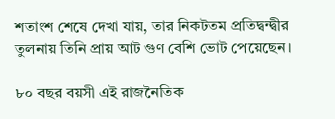শতাংশ শেষে দেখা যায়, তার নিকটতম প্রতিদ্বন্দ্বীর তুলনায় তিনি প্রায় আট গুণ বেশি ভোট পেয়েছেন।

৮০ বছর বয়সী এই রাজনৈতিক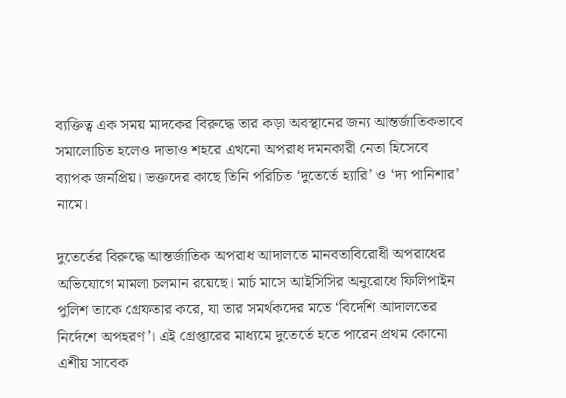ব্যক্তিত্ব এক সময় মাদকের বিরুদ্ধে তার কড়া অবস্থানের জন্য আন্তর্জাতিকভাবে সমালোচিত হলেও দাভাও শহরে এখনো অপরাধ দমনকারী নেতা হিসেবে ব্যাপক জনপ্রিয়। ভক্তদের কাছে তিনি পরিচিত ‘দুতের্তে হ্যারি’ ও ‘দ্য পানিশার’ নামে।

দুতের্তের বিরুদ্ধে আন্তর্জাতিক অপরাধ আদালতে মানবতাবিরোধী অপরাধের অভিযোগে মামলা চলমান রয়েছে। মার্চ মাসে আইসিসির অনুরোধে ফিলিপাইন পুলিশ তাকে গ্রেফতার করে, যা তার সমর্থকদের মতে ‘বিদেশি আদালতের নির্দেশে অপহরণ’। এই গ্রেপ্তারের মাধ্যমে দুতের্তে হতে পারেন প্রথম কোনো এশীয় সাবেক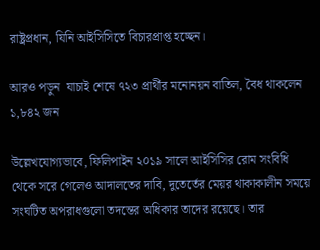রাষ্ট্রপ্রধান, যিনি আইসিসিতে বিচারপ্রাপ্ত হচ্ছেন।

আরও পড়ুন  যাচাই শেষে ৭২৩ প্রার্থীর মনোনয়ন বাতিল, বৈধ থাকলেন ১,৮৪২ জন

উল্লেখযোগ্যভাবে, ফিলিপাইন ২০১৯ সালে আইসিসির রোম সংবিধি থেকে সরে গেলেও আদালতের দাবি, দুতের্তের মেয়র থাকাকালীন সময়ে সংঘটিত অপরাধগুলো তদন্তের অধিকার তাদের রয়েছে। তার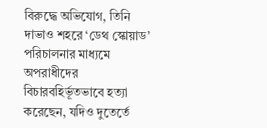বিরুদ্ধে অভিযোগ, তিনি দাভাও শহরে ‘ডেথ স্কোয়াড’ পরিচালনার মাধ্যমে অপরাধীদের বিচারবহির্ভূতভাবে হত্যা করেছেন, যদিও দুতের্তে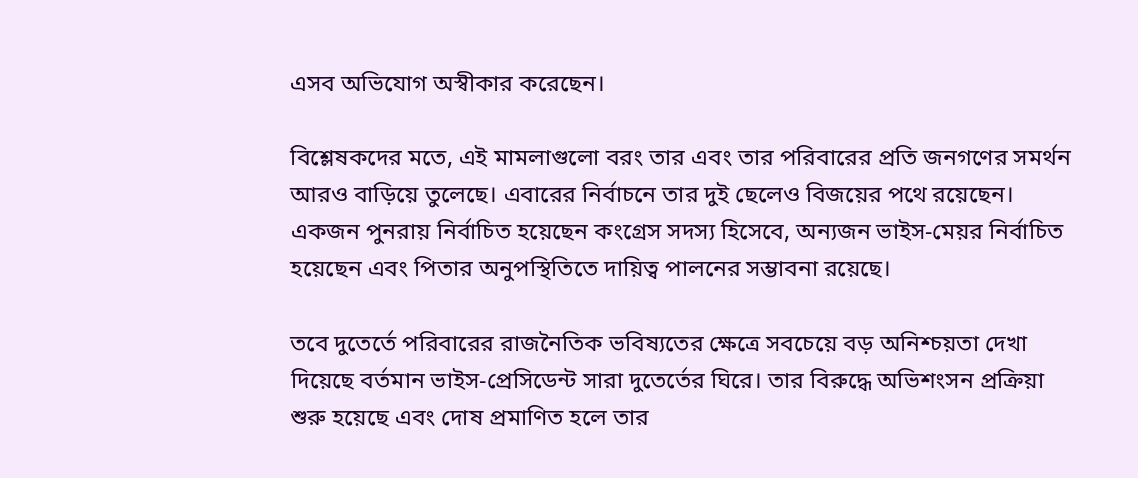এসব অভিযোগ অস্বীকার করেছেন।

বিশ্লেষকদের মতে, এই মামলাগুলো বরং তার এবং তার পরিবারের প্রতি জনগণের সমর্থন আরও বাড়িয়ে তুলেছে। এবারের নির্বাচনে তার দুই ছেলেও বিজয়ের পথে রয়েছেন। একজন পুনরায় নির্বাচিত হয়েছেন কংগ্রেস সদস্য হিসেবে, অন্যজন ভাইস-মেয়র নির্বাচিত হয়েছেন এবং পিতার অনুপস্থিতিতে দায়িত্ব পালনের সম্ভাবনা রয়েছে।

তবে দুতের্তে পরিবারের রাজনৈতিক ভবিষ্যতের ক্ষেত্রে সবচেয়ে বড় অনিশ্চয়তা দেখা দিয়েছে বর্তমান ভাইস-প্রেসিডেন্ট সারা দুতের্তের ঘিরে। তার বিরুদ্ধে অভিশংসন প্রক্রিয়া শুরু হয়েছে এবং দোষ প্রমাণিত হলে তার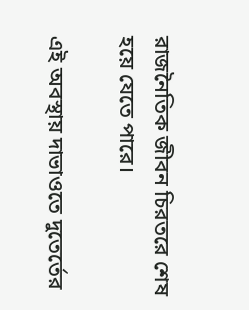রাজনৈতিক জীবন চিরতরে শেষ হয়ে যেতে পারে।

এই অবস্থায় দাভাওতে দুতের্তের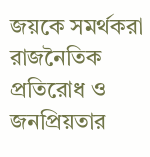জয়কে সমর্থকরা রাজনৈতিক প্রতিরোধ ও জনপ্রিয়তার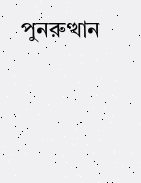পুনরুত্থান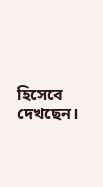হিসেবে দেখছেন।